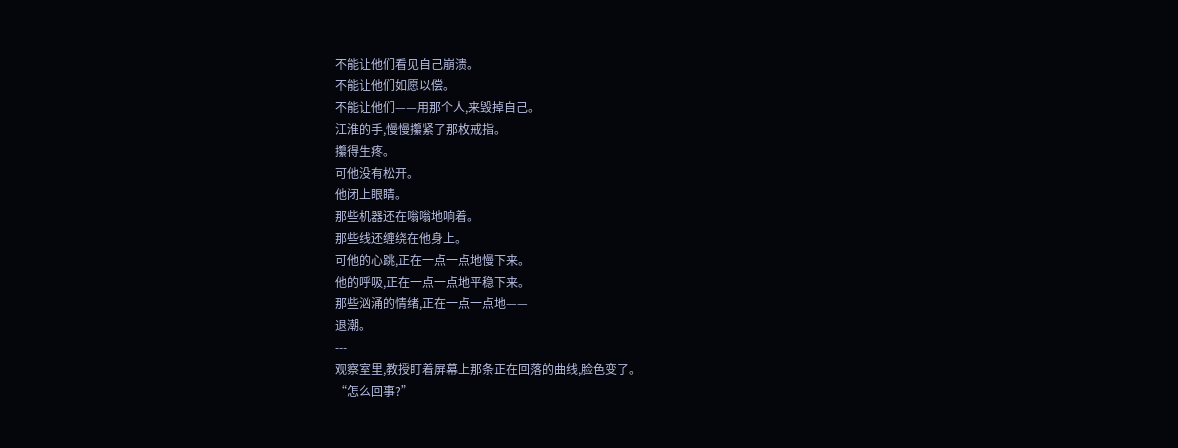不能让他们看见自己崩溃。
不能让他们如愿以偿。
不能让他们——用那个人,来毁掉自己。
江淮的手,慢慢攥紧了那枚戒指。
攥得生疼。
可他没有松开。
他闭上眼睛。
那些机器还在嗡嗡地响着。
那些线还缠绕在他身上。
可他的心跳,正在一点一点地慢下来。
他的呼吸,正在一点一点地平稳下来。
那些汹涌的情绪,正在一点一点地——
退潮。
---
观察室里,教授盯着屏幕上那条正在回落的曲线,脸色变了。
“怎么回事?”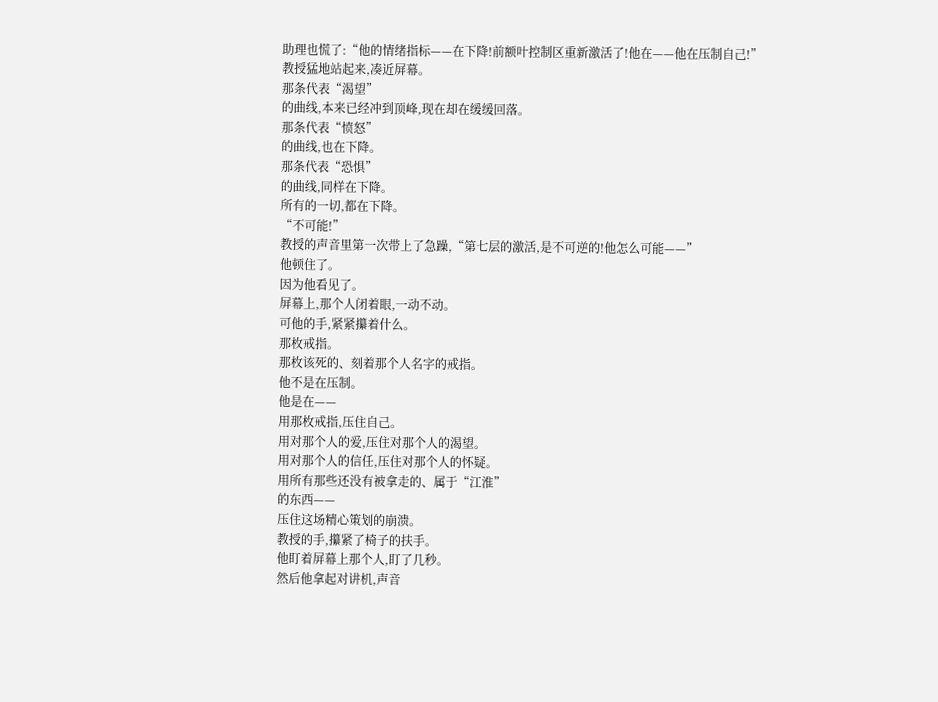助理也慌了:“他的情绪指标——在下降!前额叶控制区重新激活了!他在——他在压制自己!”
教授猛地站起来,凑近屏幕。
那条代表“渴望”
的曲线,本来已经冲到顶峰,现在却在缓缓回落。
那条代表“愤怒”
的曲线,也在下降。
那条代表“恐惧”
的曲线,同样在下降。
所有的一切,都在下降。
“不可能!”
教授的声音里第一次带上了急躁,“第七层的激活,是不可逆的!他怎么可能——”
他顿住了。
因为他看见了。
屏幕上,那个人闭着眼,一动不动。
可他的手,紧紧攥着什么。
那枚戒指。
那枚该死的、刻着那个人名字的戒指。
他不是在压制。
他是在——
用那枚戒指,压住自己。
用对那个人的爱,压住对那个人的渴望。
用对那个人的信任,压住对那个人的怀疑。
用所有那些还没有被拿走的、属于“江淮”
的东西——
压住这场精心策划的崩溃。
教授的手,攥紧了椅子的扶手。
他盯着屏幕上那个人,盯了几秒。
然后他拿起对讲机,声音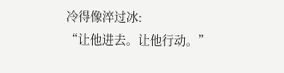冷得像淬过冰:
“让他进去。让他行动。”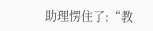助理愣住了:“教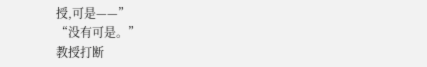授,可是——”
“没有可是。”
教授打断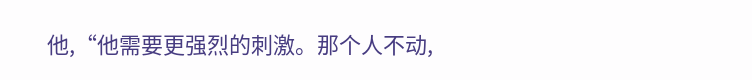他,“他需要更强烈的刺激。那个人不动,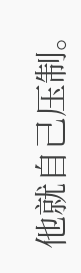他就自己压制。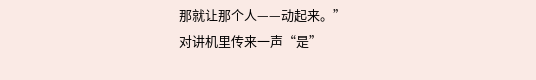那就让那个人——动起来。”
对讲机里传来一声“是”